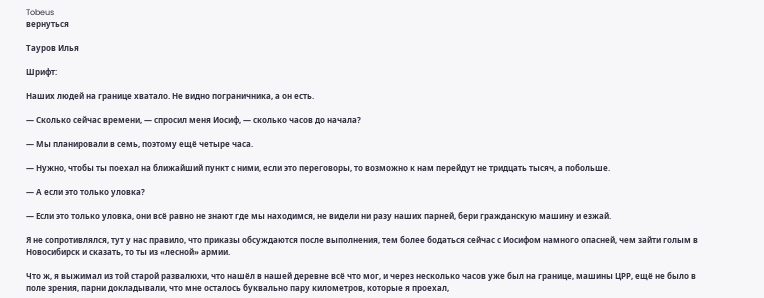Tobeus
вернуться

Тауров Илья

Шрифт:

Наших людей на границе хватало. Не видно пограничника, а он есть.

— Сколько сейчас времени, — спросил меня Иосиф, — сколько часов до начала?

— Мы планировали в семь, поэтому ещё четыре часа.

— Нужно, чтобы ты поехал на ближайший пункт с ними, если это переговоры, то возможно к нам перейдут не тридцать тысяч, а побольше.

— А если это только уловка?

— Если это только уловка, они всё равно не знают где мы находимся, не видели ни разу наших парней, бери гражданскую машину и езжай.

Я не сопротивлялся, тут у нас правило, что приказы обсуждаются после выполнения, тем более бодаться сейчас с Иосифом намного опасней, чем зайти голым в Новосибирск и сказать, то ты из «лесной» армии.

Что ж, я выжимал из той старой развалюхи, что нашёл в нашей деревне всё что мог, и через несколько часов уже был на границе, машины ЦРР, ещё не было в поле зрения, парни докладывали, что мне осталось буквально пару километров, которые я проехал,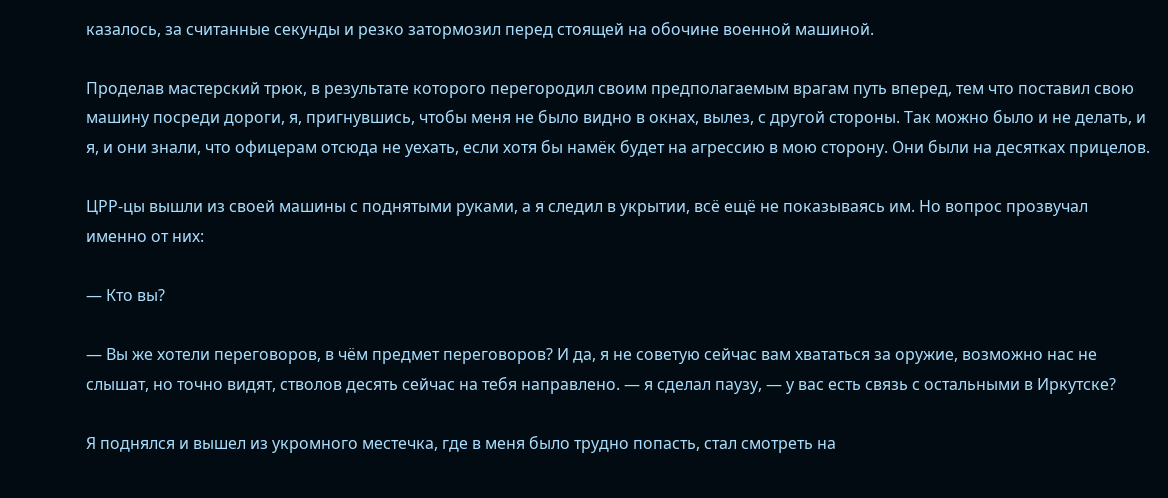казалось, за считанные секунды и резко затормозил перед стоящей на обочине военной машиной.

Проделав мастерский трюк, в результате которого перегородил своим предполагаемым врагам путь вперед, тем что поставил свою машину посреди дороги, я, пригнувшись, чтобы меня не было видно в окнах, вылез, с другой стороны. Так можно было и не делать, и я, и они знали, что офицерам отсюда не уехать, если хотя бы намёк будет на агрессию в мою сторону. Они были на десятках прицелов.

ЦРР-цы вышли из своей машины с поднятыми руками, а я следил в укрытии, всё ещё не показываясь им. Но вопрос прозвучал именно от них:

— Кто вы?

— Вы же хотели переговоров, в чём предмет переговоров? И да, я не советую сейчас вам хвататься за оружие, возможно нас не слышат, но точно видят, стволов десять сейчас на тебя направлено. — я сделал паузу, — у вас есть связь с остальными в Иркутске?

Я поднялся и вышел из укромного местечка, где в меня было трудно попасть, стал смотреть на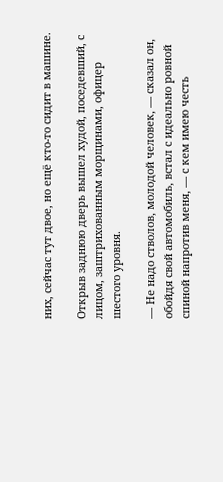них, сейчас тут двое, но ещё кто-то сидит в машине.

Открыв заднюю дверь вышел худой, поседевший, с лицом, заштрихованным морщинами, офицер шестого уровня.

— Не надо стволов, молодой человек, — сказал он, обойдя свой автомобиль, встал с идеально ровной спиной напротив меня, — с кем имею честь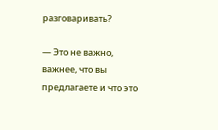разговаривать?

— Это не важно, важнее, что вы предлагаете и что это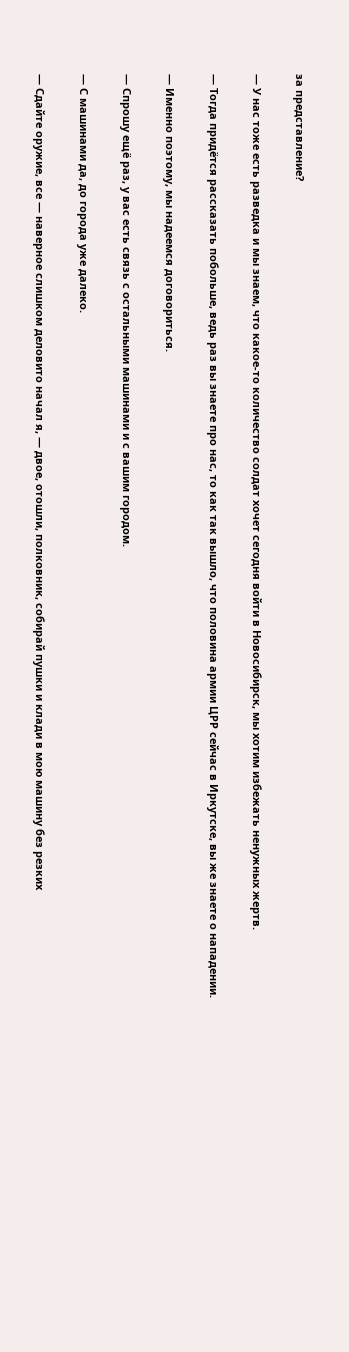за представление?

— У нас тоже есть разведка и мы знаем, что какое-то количество солдат хочет сегодня войти в Новосибирск, мы хотим избежать ненужных жертв.

— Тогда придётся рассказать побольше, ведь раз вы знаете про нас, то как так вышло, что половина армии ЦРР сейчас в Иркутске, вы же знаете о нападении.

— Именно поэтому, мы надеемся договориться.

— Спрошу ещё раз, у вас есть связь с остальными машинами и с вашим городом.

— С машинами да, до города уже далеко.

— Сдайте оружие, все — наверное слишком деловито начал я, — двое, отошли, полковник, собирай пушки и клади в мою машину без резких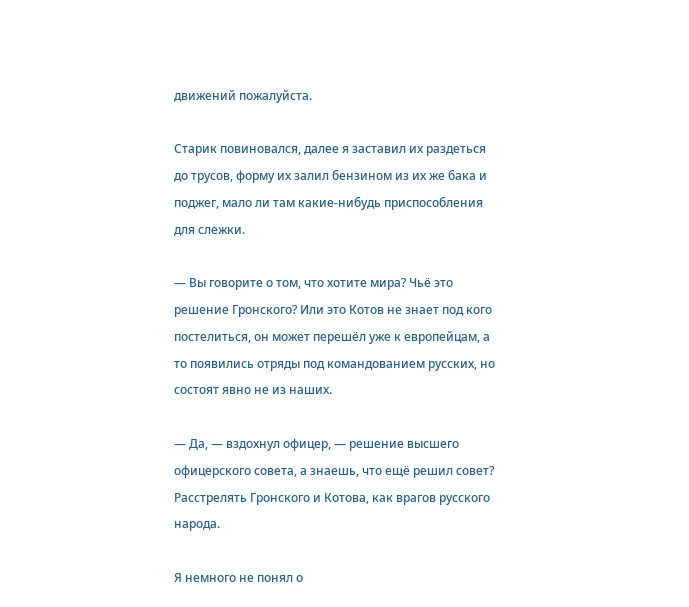движений пожалуйста.

Старик повиновался, далее я заставил их раздеться до трусов, форму их залил бензином из их же бака и поджег, мало ли там какие-нибудь приспособления для слежки.

— Вы говорите о том, что хотите мира? Чьё это решение Гронского? Или это Котов не знает под кого постелиться, он может перешёл уже к европейцам, а то появились отряды под командованием русских, но состоят явно не из наших.

— Да, — вздохнул офицер, — решение высшего офицерского совета, а знаешь, что ещё решил совет? Расстрелять Гронского и Котова, как врагов русского народа.

Я немного не понял о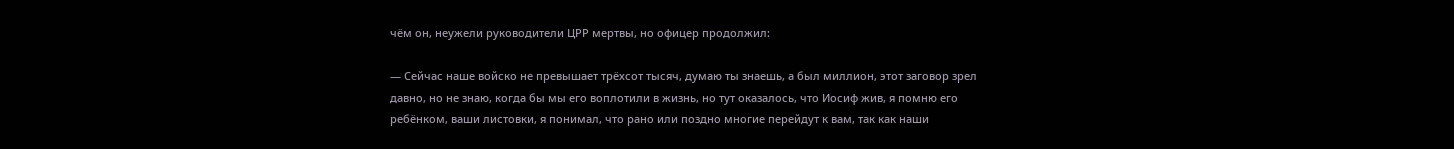чём он, неужели руководители ЦРР мертвы, но офицер продолжил:

— Сейчас наше войско не превышает трёхсот тысяч, думаю ты знаешь, а был миллион, этот заговор зрел давно, но не знаю, когда бы мы его воплотили в жизнь, но тут оказалось, что Иосиф жив, я помню его ребёнком, ваши листовки, я понимал, что рано или поздно многие перейдут к вам, так как наши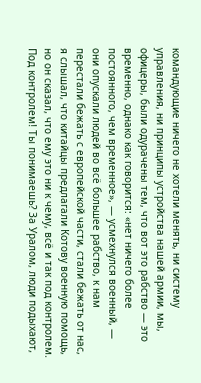командующие ничего не хотели менять, ни систему управления, ни принципы устройства нашей армии, мы, офицеры, были одурачены тем, что вот это рабство — это временно, однако как говорится: «нет ничего более постоянного, чем временное», — усмехнулся военный, — они опускали людей во всё большее рабство, к нам перестали бежать с европейской части, стали бежать от нас, я слышал, что китайцы предлагали Котову военную помощь, но он сказал, что ему это ни к чему, всё и так под контролем. Под контролем! Ты понимаешь? За Уралом, люди подыхают,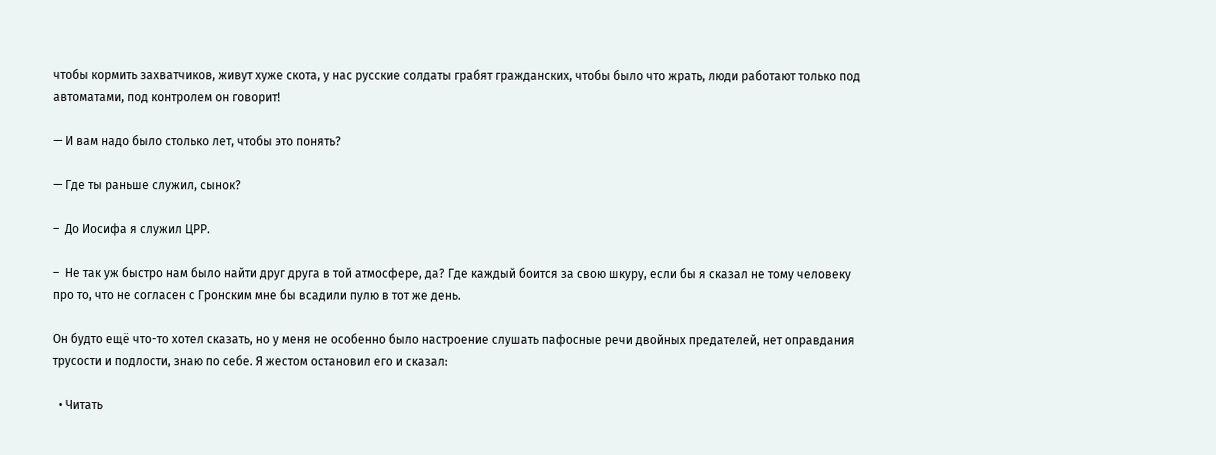чтобы кормить захватчиков, живут хуже скота, у нас русские солдаты грабят гражданских, чтобы было что жрать, люди работают только под автоматами, под контролем он говорит!

— И вам надо было столько лет, чтобы это понять?

— Где ты раньше служил, сынок?

–  До Иосифа я служил ЦРР.

–  Не так уж быстро нам было найти друг друга в той атмосфере, да? Где каждый боится за свою шкуру, если бы я сказал не тому человеку про то, что не согласен с Гронским мне бы всадили пулю в тот же день.

Он будто ещё что-то хотел сказать, но у меня не особенно было настроение слушать пафосные речи двойных предателей, нет оправдания трусости и подлости, знаю по себе. Я жестом остановил его и сказал:

  • Читать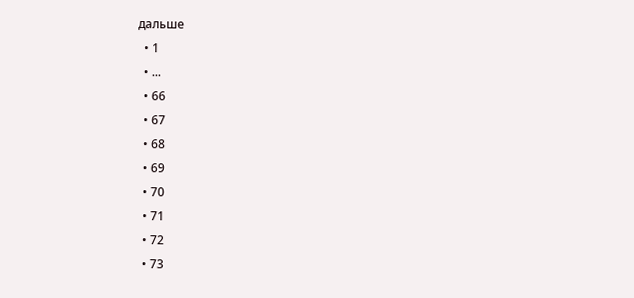дальше
  • 1
  • ...
  • 66
  • 67
  • 68
  • 69
  • 70
  • 71
  • 72
  • 73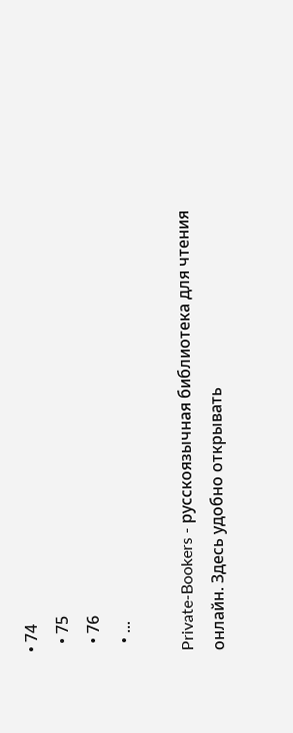• 74
  • 75
  • 76
  • ...

Private-Bookers - русскоязычная библиотека для чтения онлайн. Здесь удобно открывать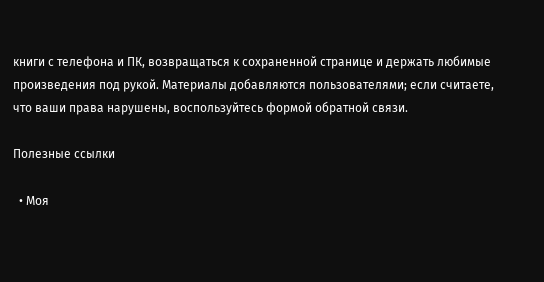книги с телефона и ПК, возвращаться к сохраненной странице и держать любимые произведения под рукой. Материалы добавляются пользователями; если считаете, что ваши права нарушены, воспользуйтесь формой обратной связи.

Полезные ссылки

  • Моя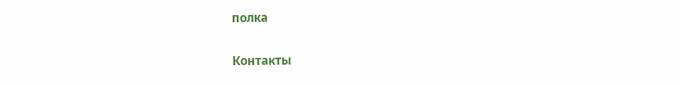полка

Контакты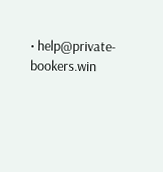• help@private-bookers.win